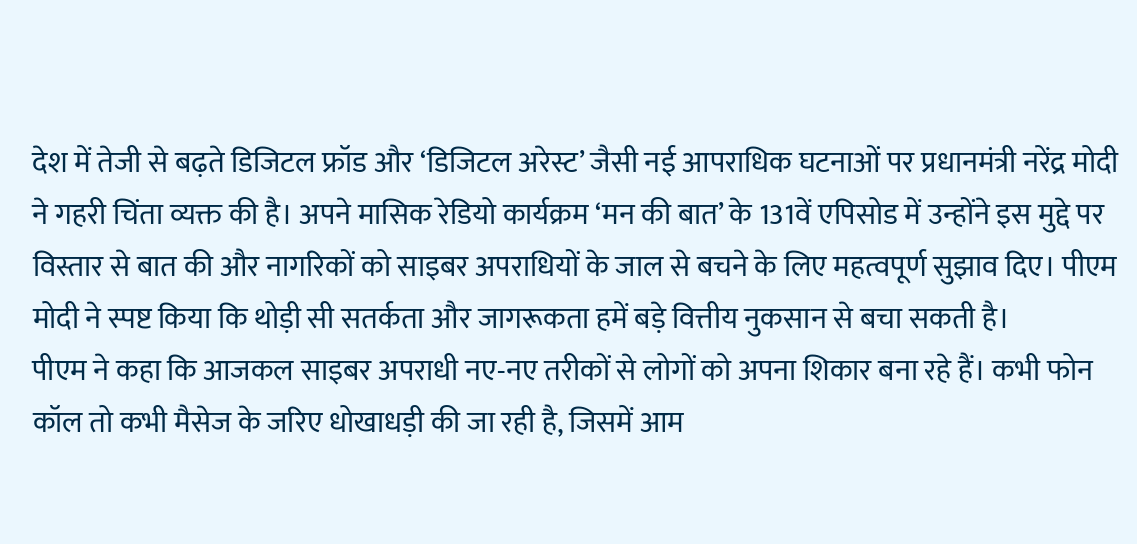देश में तेजी से बढ़ते डिजिटल फ्रॉड और ‘डिजिटल अरेस्ट’ जैसी नई आपराधिक घटनाओं पर प्रधानमंत्री नरेंद्र मोदी ने गहरी चिंता व्यक्त की है। अपने मासिक रेडियो कार्यक्रम ‘मन की बात’ के 131वें एपिसोड में उन्होंने इस मुद्दे पर विस्तार से बात की और नागरिकों को साइबर अपराधियों के जाल से बचने के लिए महत्वपूर्ण सुझाव दिए। पीएम मोदी ने स्पष्ट किया कि थोड़ी सी सतर्कता और जागरूकता हमें बड़े वित्तीय नुकसान से बचा सकती है।
पीएम ने कहा कि आजकल साइबर अपराधी नए-नए तरीकों से लोगों को अपना शिकार बना रहे हैं। कभी फोन कॉल तो कभी मैसेज के जरिए धोखाधड़ी की जा रही है, जिसमें आम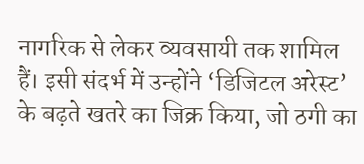नागरिक से लेकर व्यवसायी तक शामिल हैं। इसी संदर्भ में उन्होंने ‘डिजिटल अरेस्ट’ के बढ़ते खतरे का जिक्र किया, जो ठगी का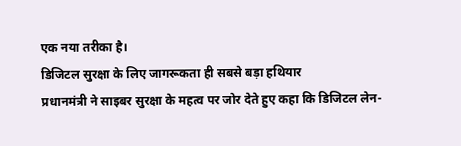एक नया तरीका है।
डिजिटल सुरक्षा के लिए जागरूकता ही सबसे बड़ा हथियार
प्रधानमंत्री ने साइबर सुरक्षा के महत्व पर जोर देते हुए कहा कि डिजिटल लेन-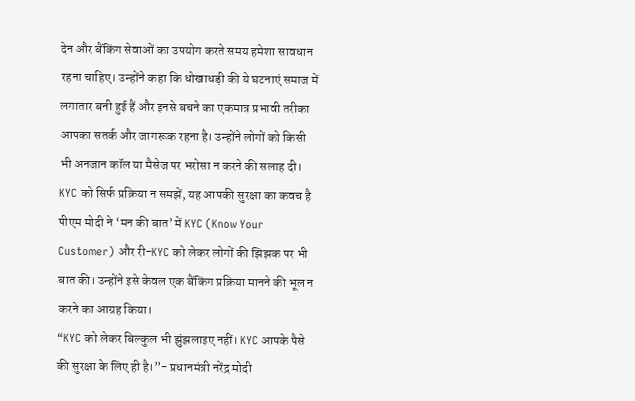देन और बैंकिंग सेवाओं का उपयोग करते समय हमेशा सावधान रहना चाहिए। उन्होंने कहा कि धोखाधड़ी की ये घटनाएं समाज में लगातार बनी हुई हैं और इनसे बचने का एकमात्र प्रभावी तरीका आपका सतर्क और जागरूक रहना है। उन्होंने लोगों को किसी भी अनजान कॉल या मैसेज पर भरोसा न करने की सलाह दी।
KYC को सिर्फ प्रक्रिया न समझें, यह आपकी सुरक्षा का कवच है
पीएम मोदी ने ‘मन की बात’ में KYC (Know Your Customer) और री-KYC को लेकर लोगों की झिझक पर भी बात की। उन्होंने इसे केवल एक बैंकिंग प्रक्रिया मानने की भूल न करने का आग्रह किया।
“KYC को लेकर बिल्कुल भी झुंझलाइए नहीं। KYC आपके पैसे की सुरक्षा के लिए ही है।”- प्रधानमंत्री नरेंद्र मोदी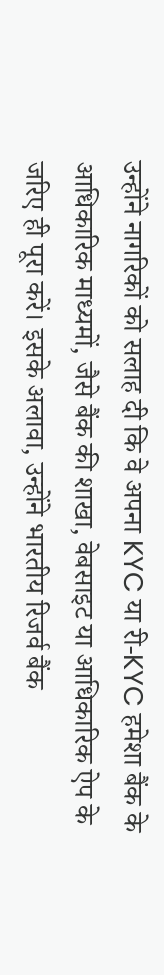उन्होंने नागरिकों को सलाह दी कि वे अपना KYC या री-KYC हमेशा बैंक के आधिकारिक माध्यमों, जैसे बैंक की शाखा, वेबसाइट या आधिकारिक ऐप के जरिए ही पूरा करें। इसके अलावा, उन्होंने भारतीय रिजर्व बैंक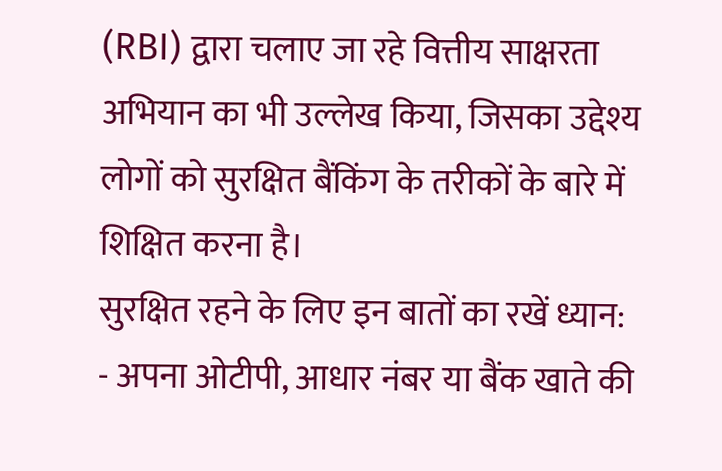(RBI) द्वारा चलाए जा रहे वित्तीय साक्षरता अभियान का भी उल्लेख किया, जिसका उद्देश्य लोगों को सुरक्षित बैंकिंग के तरीकों के बारे में शिक्षित करना है।
सुरक्षित रहने के लिए इन बातों का रखें ध्यान:
- अपना ओटीपी, आधार नंबर या बैंक खाते की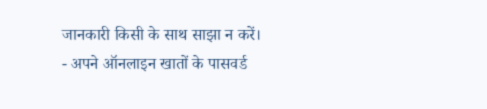जानकारी किसी के साथ साझा न करें।
- अपने ऑनलाइन खातों के पासवर्ड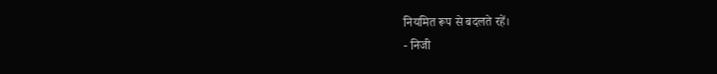नियमित रूप से बदलते रहें।
- निजी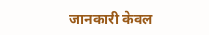जानकारी केवल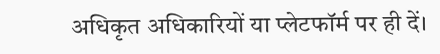अधिकृत अधिकारियों या प्लेटफॉर्म पर ही दें।